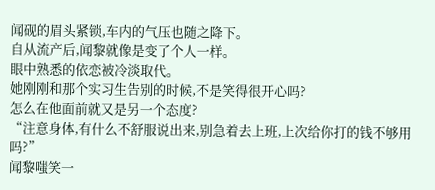闻砚的眉头紧锁,车内的气压也随之降下。
自从流产后,闻黎就像是变了个人一样。
眼中熟悉的依恋被冷淡取代。
她刚刚和那个实习生告别的时候,不是笑得很开心吗?
怎么在他面前就又是另一个态度?
“注意身体,有什么不舒服说出来,别急着去上班,上次给你打的钱不够用吗?”
闻黎嗤笑一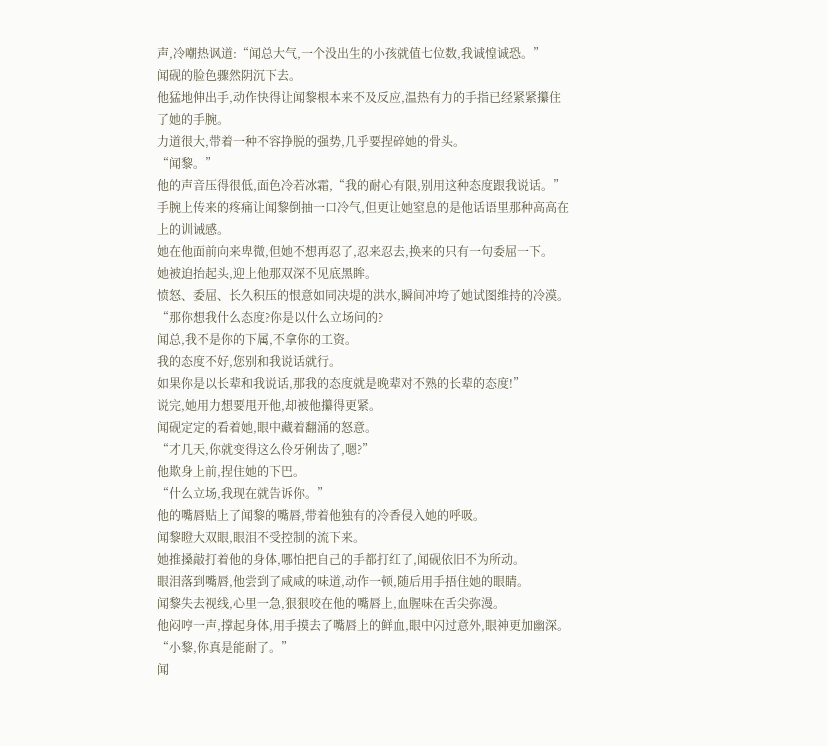声,冷嘲热讽道:“闻总大气,一个没出生的小孩就值七位数,我诚惶诚恐。”
闻砚的脸色骤然阴沉下去。
他猛地伸出手,动作快得让闻黎根本来不及反应,温热有力的手指已经紧紧攥住了她的手腕。
力道很大,带着一种不容挣脱的强势,几乎要捏碎她的骨头。
“闻黎。”
他的声音压得很低,面色冷若冰霜,“我的耐心有限,别用这种态度跟我说话。”
手腕上传来的疼痛让闻黎倒抽一口冷气,但更让她窒息的是他话语里那种高高在上的训诫感。
她在他面前向来卑微,但她不想再忍了,忍来忍去,换来的只有一句委屈一下。
她被迫抬起头,迎上他那双深不见底黑眸。
愤怒、委屈、长久积压的恨意如同决堤的洪水,瞬间冲垮了她试图维持的冷漠。
“那你想我什么态度?你是以什么立场问的?
闻总,我不是你的下属,不拿你的工资。
我的态度不好,您别和我说话就行。
如果你是以长辈和我说话,那我的态度就是晚辈对不熟的长辈的态度!”
说完,她用力想要甩开他,却被他攥得更紧。
闻砚定定的看着她,眼中藏着翻涌的怒意。
“才几天,你就变得这么伶牙俐齿了,嗯?”
他欺身上前,捏住她的下巴。
“什么立场,我现在就告诉你。”
他的嘴唇贴上了闻黎的嘴唇,带着他独有的冷香侵入她的呼吸。
闻黎瞪大双眼,眼泪不受控制的流下来。
她推搡敲打着他的身体,哪怕把自己的手都打红了,闻砚依旧不为所动。
眼泪落到嘴唇,他尝到了咸咸的味道,动作一顿,随后用手捂住她的眼睛。
闻黎失去视线,心里一急,狠狠咬在他的嘴唇上,血腥味在舌尖弥漫。
他闷哼一声,撑起身体,用手摸去了嘴唇上的鲜血,眼中闪过意外,眼神更加幽深。
“小黎,你真是能耐了。”
闻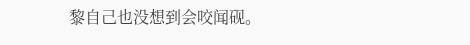黎自己也没想到会咬闻砚。